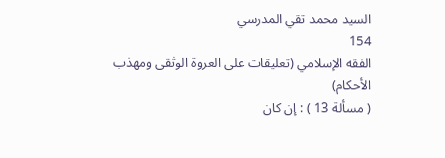السيد محمد تقي المدرسي
154
الفقه الإسلامي (تعليقات على العروة الوثقى ومهذب الأحكام)
( مسألة 13 ) : إن كان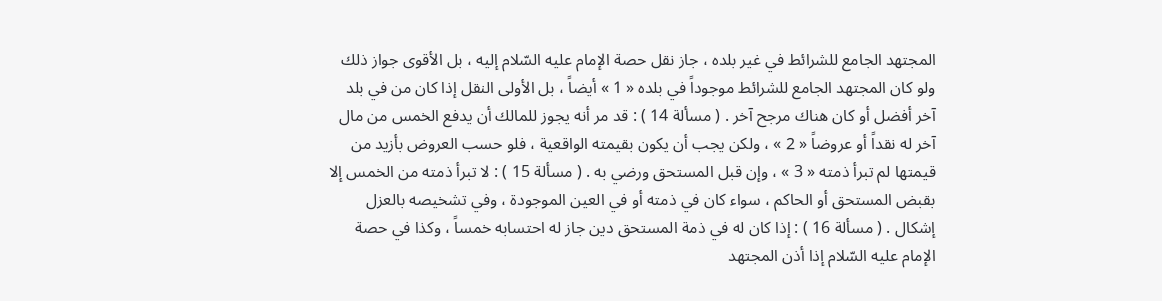المجتهد الجامع للشرائط في غير بلده ، جاز نقل حصة الإمام عليه السّلام إليه ، بل الأقوى جواز ذلك ولو كان المجتهد الجامع للشرائط موجوداً في بلده « 1 » أيضاً ، بل الأولى النقل إذا كان من في بلد آخر أفضل أو كان هناك مرجح آخر . ( مسألة 14 ) : قد مر أنه يجوز للمالك أن يدفع الخمس من مال آخر له نقداً أو عروضاً « 2 » ، ولكن يجب أن يكون بقيمته الواقعية ، فلو حسب العروض بأزيد من قيمتها لم تبرأ ذمته « 3 » ، وإن قبل المستحق ورضي به . ( مسألة 15 ) : لا تبرأ ذمته من الخمس إلا بقبض المستحق أو الحاكم ، سواء كان في ذمته أو في العين الموجودة ، وفي تشخيصه بالعزل إشكال . ( مسألة 16 ) : إذا كان له في ذمة المستحق دين جاز له احتسابه خمساً ، وكذا في حصة الإمام عليه السّلام إذا أذن المجتهد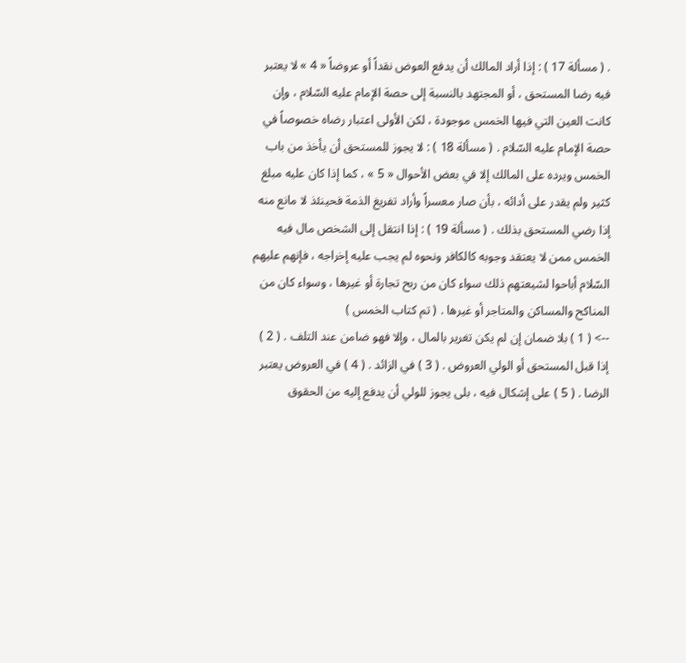. ( مسألة 17 ) : إذا أراد المالك أن يدفع العوض نقداً أو عروضاً « 4 » لا يعتبر فيه رضا المستحق ، أو المجتهد بالنسبة إلى حصة الإمام عليه السّلام ، وإن كانت العين التي فيها الخمس موجودة ، لكن الأولى اعتبار رضاه خصوصاً في حصة الإمام عليه السّلام . ( مسألة 18 ) : لا يجوز للمستحق أن يأخذ من باب الخمس ويرده على المالك إلا في بعض الأحوال « 5 » ، كما إذا كان عليه مبلغ كثير ولم يقدر على أدائه ، بأن صار معسراً وأراد تفريغ الذمة فحينئذ لا مانع منه إذا رضي المستحق بذلك . ( مسألة 19 ) : إذا انتقل إلى الشخص مال فيه الخمس ممن لا يعتقد وجوبه كالكافر ونحوه لم يجب عليه إخراجه ، فإنهم عليهم السّلام أباحوا لشيعتهم ذلك سواء كان من ربح تجارة أو غيرها ، وسواء كان من المناكح والمساكن والمتاجر أو غيرها . ( تم كتاب الخمس )
--> ( 1 ) بلا ضمان إن لم يكن تغرير بالمال ، وإلا فهو ضامن عند التلف . ( 2 ) إذا قبل المستحق أو الولي العروض . ( 3 ) في الزائد . ( 4 ) في العروض يعتبر الرضا . ( 5 ) على إشكال فيه ، بلى يجوز للولي أن يدفع إليه من الحقوق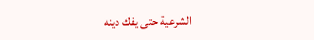الشرعية حتى يفك دينه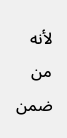لأنه من ضمن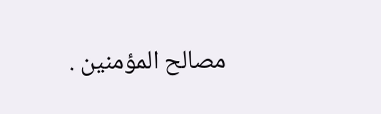مصالح المؤمنين .